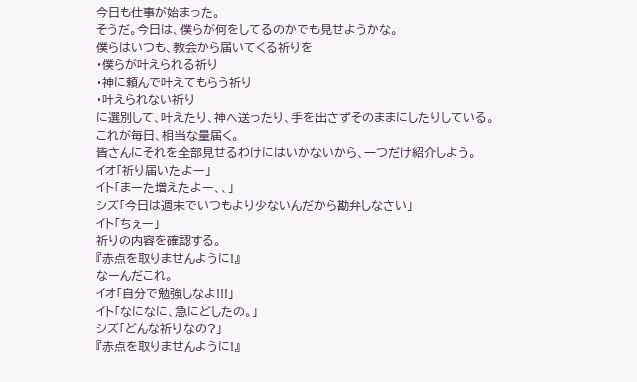今日も仕事が始まった。
そうだ。今日は、僕らが何をしてるのかでも見せようかな。
僕らはいつも、教会から届いてくる祈りを
・僕らが叶えられる祈り
・神に頼んで叶えてもらう祈り
・叶えられない祈り
に選別して、叶えたり、神へ送ったり、手を出さずそのままにしたりしている。
これが毎日、相当な量届く。
皆さんにそれを全部見せるわけにはいかないから、一つだけ紹介しよう。
イオ「祈り届いたよー」
イト「まーた増えたよー、、」
シズ「今日は週末でいつもより少ないんだから勘弁しなさい」
イト「ちぇー」
祈りの内容を確認する。
『赤点を取りませんように!』
なーんだこれ。
イオ「自分で勉強しなよ!!!」
イト「なになに、急にどしたの。」
シズ「どんな祈りなの?」
『赤点を取りませんように!』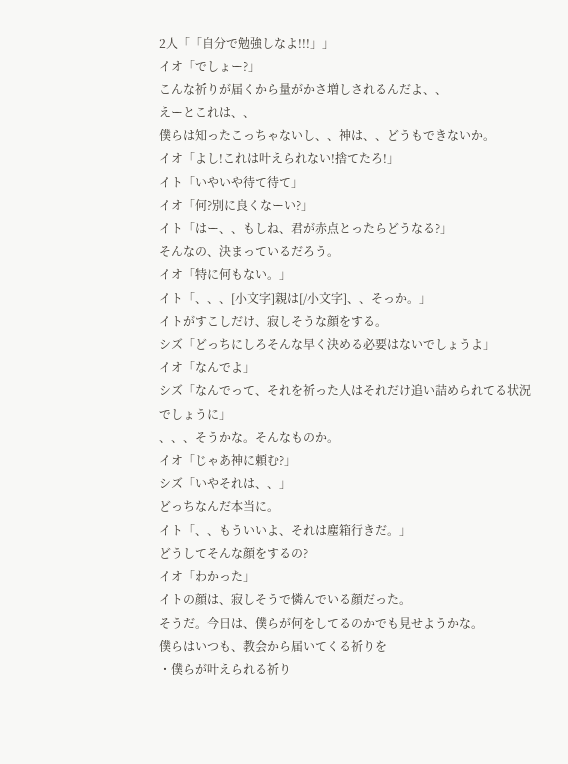2人「「自分で勉強しなよ!!!」」
イオ「でしょー?」
こんな祈りが届くから量がかさ増しされるんだよ、、
えーとこれは、、
僕らは知ったこっちゃないし、、神は、、どうもできないか。
イオ「よし!これは叶えられない!捨てたろ!」
イト「いやいや待て待て」
イオ「何?別に良くなーい?」
イト「はー、、もしね、君が赤点とったらどうなる?」
そんなの、決まっているだろう。
イオ「特に何もない。」
イト「、、、[小文字]親は[/小文字]、、そっか。」
イトがすこしだけ、寂しそうな顔をする。
シズ「どっちにしろそんな早く決める必要はないでしょうよ」
イオ「なんでよ」
シズ「なんでって、それを祈った人はそれだけ追い詰められてる状況でしょうに」
、、、そうかな。そんなものか。
イオ「じゃあ神に頼む?」
シズ「いやそれは、、」
どっちなんだ本当に。
イト「、、もういいよ、それは塵箱行きだ。」
どうしてそんな顔をするの?
イオ「わかった」
イトの顔は、寂しそうで憐んでいる顔だった。
そうだ。今日は、僕らが何をしてるのかでも見せようかな。
僕らはいつも、教会から届いてくる祈りを
・僕らが叶えられる祈り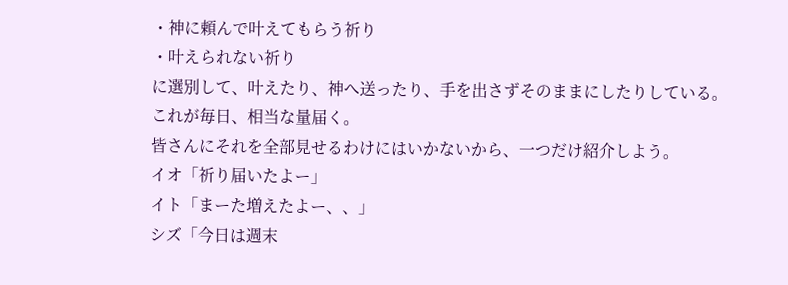・神に頼んで叶えてもらう祈り
・叶えられない祈り
に選別して、叶えたり、神へ送ったり、手を出さずそのままにしたりしている。
これが毎日、相当な量届く。
皆さんにそれを全部見せるわけにはいかないから、一つだけ紹介しよう。
イオ「祈り届いたよー」
イト「まーた増えたよー、、」
シズ「今日は週末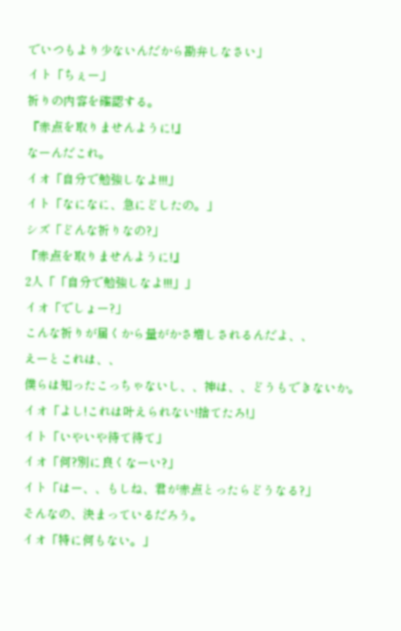でいつもより少ないんだから勘弁しなさい」
イト「ちぇー」
祈りの内容を確認する。
『赤点を取りませんように!』
なーんだこれ。
イオ「自分で勉強しなよ!!!」
イト「なになに、急にどしたの。」
シズ「どんな祈りなの?」
『赤点を取りませんように!』
2人「「自分で勉強しなよ!!!」」
イオ「でしょー?」
こんな祈りが届くから量がかさ増しされるんだよ、、
えーとこれは、、
僕らは知ったこっちゃないし、、神は、、どうもできないか。
イオ「よし!これは叶えられない!捨てたろ!」
イト「いやいや待て待て」
イオ「何?別に良くなーい?」
イト「はー、、もしね、君が赤点とったらどうなる?」
そんなの、決まっているだろう。
イオ「特に何もない。」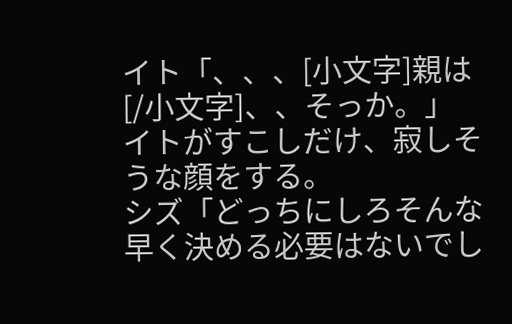イト「、、、[小文字]親は[/小文字]、、そっか。」
イトがすこしだけ、寂しそうな顔をする。
シズ「どっちにしろそんな早く決める必要はないでし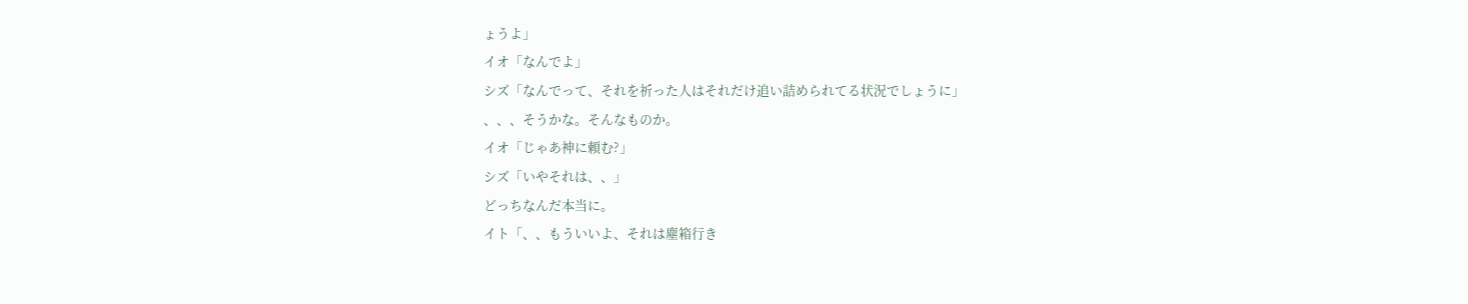ょうよ」
イオ「なんでよ」
シズ「なんでって、それを祈った人はそれだけ追い詰められてる状況でしょうに」
、、、そうかな。そんなものか。
イオ「じゃあ神に頼む?」
シズ「いやそれは、、」
どっちなんだ本当に。
イト「、、もういいよ、それは塵箱行き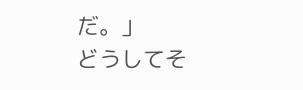だ。」
どうしてそ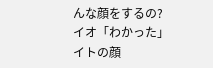んな顔をするの?
イオ「わかった」
イトの顔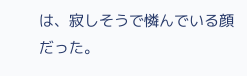は、寂しそうで憐んでいる顔だった。